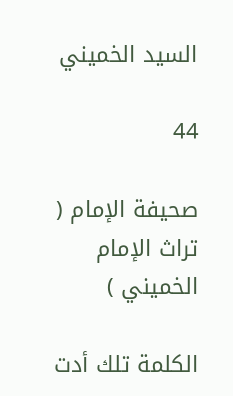السيد الخميني

44

صحيفة الإمام ( تراث الإمام الخميني )

الكلمة تلك أدت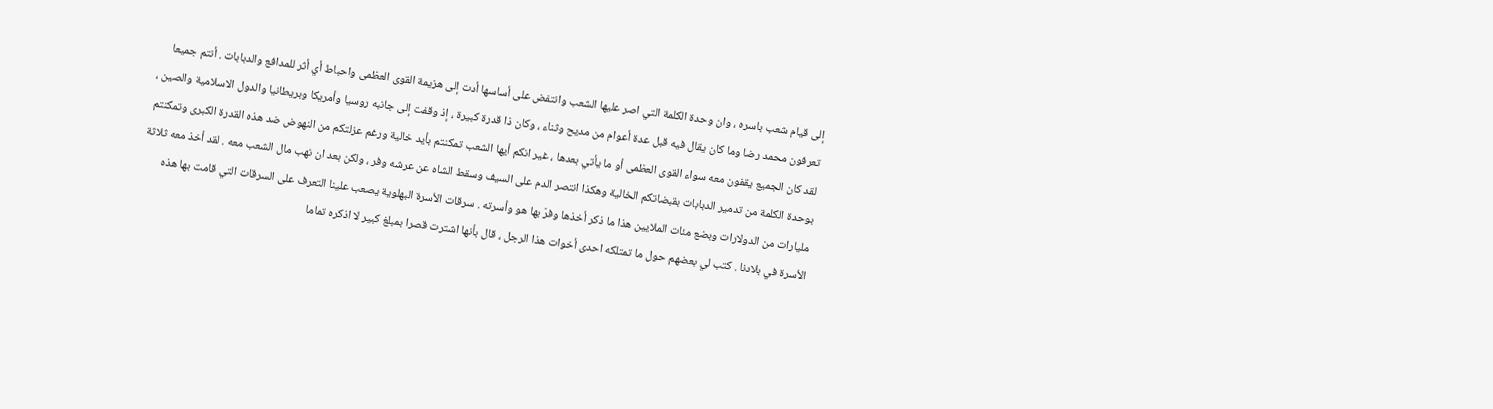إلى قيام شعب باسره ، وان وحدة الكلمة التي اصر عليها الشعب وانتفض على أساسها أدت إلى هزيمة القوى العظمى واحباط أي أثر للمدافع والدبابات . أنتم جميعا تعرفون محمد رضا وما كان يقال فيه قبل عدة أعوام من مديح وثناء ، وكان ذا قدرة كبيرة ، إذ وقفت إلى جانبه روسيا وأمريكا وبريطانيا والدول الاسلامية والصين ، لقد كان الجميع يقفون معه سواء القوى العظمى أو ما يأتي بعدها ، غير انكم أيها الشعب تمكنتم بأيد خالية ورغم عزلتكم من النهوض ضد هذه القدرة الكبرى وتمكنتم بوحدة الكلمة من تدمير الدبابات بقبضاتكم الخالية وهكذا انتصر الدم على السيف وسقط الشاه عن عرشه وفر ، ولكن بعد ان نهب مال الشعب معه . لقد أخذ معه ثلاثة مليارات من الدولارات وبضع مئات الملايين هذا ما ذكر أخذها وفرّ بها هو وأسرته . سرقات الأسرة البهلوية يصعب علينا التعرف على السرقات التي قامت بها هذه الأسرة في بلادنا . كتب لي بعضهم حول ما تمتلكه احدى أخوات هذا الرجل ، قال بأنها اشترت قصرا بمبلغ كبير لا اذكره تماما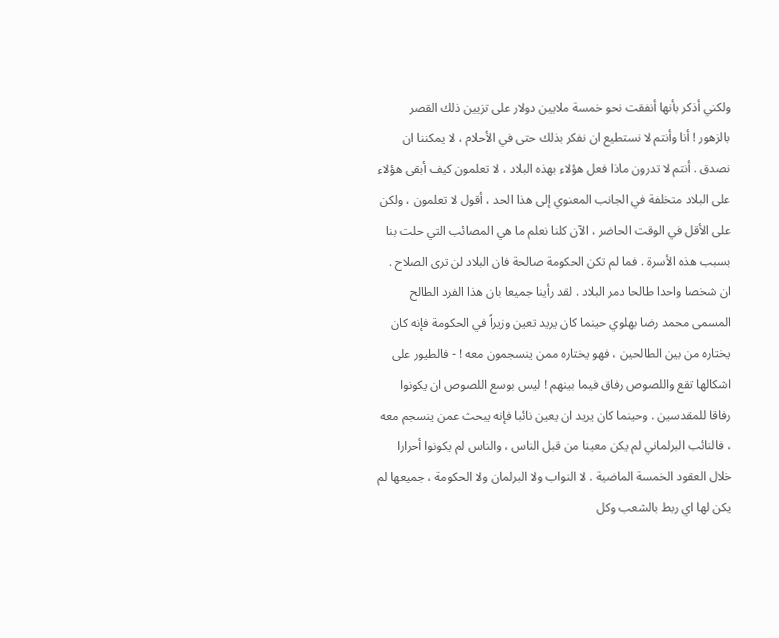ولكني أذكر بأنها أنفقت نحو خمسة ملايين دولار على تزيين ذلك القصر بالزهور ! أنا وأنتم لا نستطيع ان نفكر بذلك حتى في الأحلام ، لا يمكننا ان نصدق . أنتم لا تدرون ماذا فعل هؤلاء بهذه البلاد ، لا تعلمون كيف أبقى هؤلاء على البلاد متخلفة في الجانب المعنوي إلى هذا الحد ، أقول لا تعلمون ، ولكن على الأقل في الوقت الحاضر ، الآن كلنا نعلم ما هي المصائب التي حلت بنا بسبب هذه الأسرة . فما لم تكن الحكومة صالحة فان البلاد لن ترى الصلاح . ان شخصا واحدا طالحا دمر البلاد . لقد رأينا جميعا بان هذا الفرد الطالح المسمى محمد رضا بهلوي حينما كان يريد تعين وزيراً في الحكومة فإنه كان يختاره من بين الطالحين ، فهو يختاره ممن ينسجمون معه ! - فالطيور على اشكالها تقع واللصوص رفاق فيما بينهم ! ليس بوسع اللصوص ان يكونوا رفاقا للمقدسين . وحينما كان يريد ان يعين نائبا فإنه يبحث عمن ينسجم معه ، فالنائب البرلماني لم يكن معينا من قبل الناس ، والناس لم يكونوا أحرارا خلال العقود الخمسة الماضية . لا النواب ولا البرلمان ولا الحكومة ، جميعها لم يكن لها اي ربط بالشعب وكل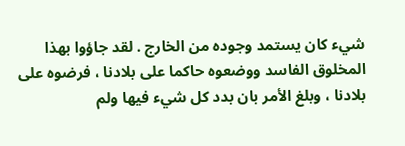شيء كان يستمد وجوده من الخارج . لقد جاؤوا بهذا المخلوق الفاسد ووضعوه حاكما على بلادنا ، فرضوه على بلادنا ، وبلغ الأمر بان بدد كل شيء فيها ولم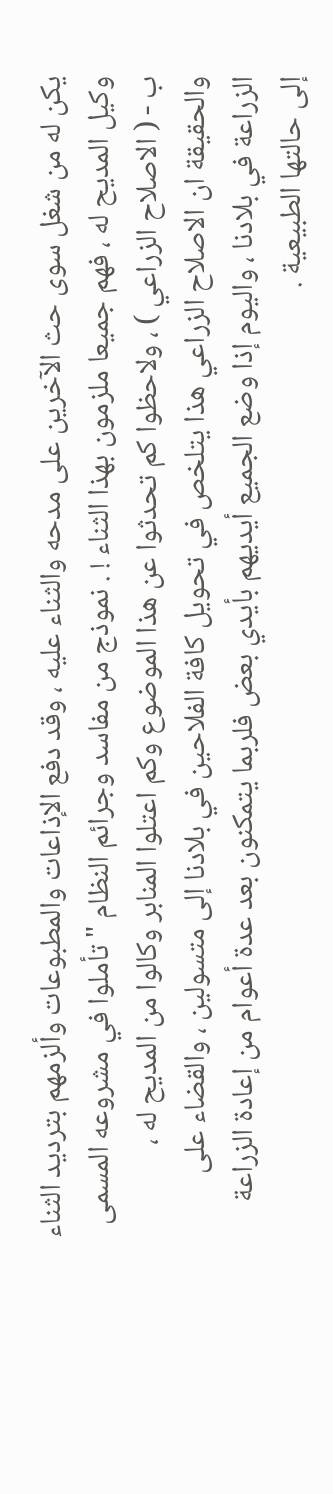يكن له من شغل سوى حث الآخرين على مدحه والثناء عليه ، وقد دفع الإذاعات والمطبوعات وألزمهم بترديد الثناء وكيل المديح له ، فهم جميعا ملزمون بهذا الثناء ! . نموذج من مفاسد وجرائم النظام " تأملوا في مشروعه المسمى ب - ( الاصلاح الزراعي ) ، ولاحظوا كم تحدثوا عن هذا الموضوع وكم اعتلوا المنابر وكالوا من المديح له ، والحقيقة ان الاصلاح الزراعي هذا يتلخص في تحويل كافة الفلاحين في بلادنا إلى متسولين ، والقضاء على الزراعة في بلادنا ، واليوم إذا وضع الجميع أيديهم بأيدي بعض فلربما يتمكنون بعد عدة أعوام من إعادة الزراعة إلى حالتها الطبيعية .